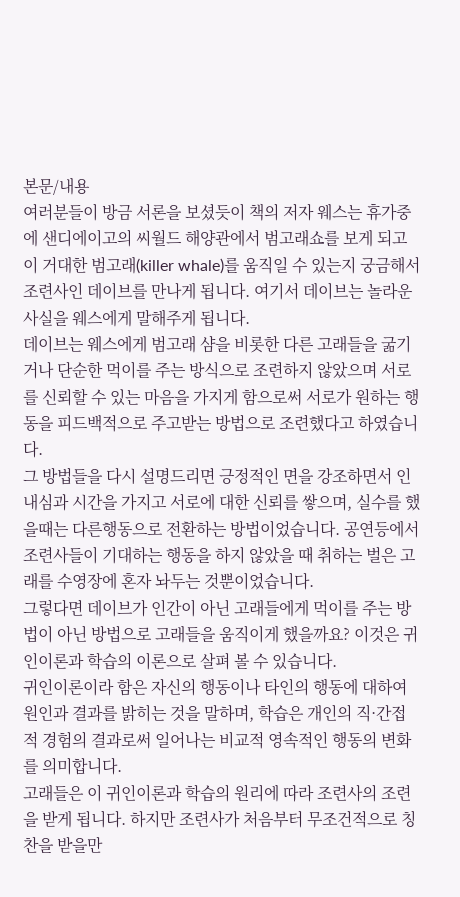본문/내용
여러분들이 방금 서론을 보셨듯이 책의 저자 웨스는 휴가중에 샌디에이고의 씨월드 해양관에서 범고래쇼를 보게 되고 이 거대한 범고래(killer whale)를 움직일 수 있는지 궁금해서 조련사인 데이브를 만나게 됩니다. 여기서 데이브는 놀라운 사실을 웨스에게 말해주게 됩니다.
데이브는 웨스에게 범고래 샴을 비롯한 다른 고래들을 굶기거나 단순한 먹이를 주는 방식으로 조련하지 않았으며 서로를 신뢰할 수 있는 마음을 가지게 함으로써 서로가 원하는 행동을 피드백적으로 주고받는 방법으로 조련했다고 하였습니다.
그 방법들을 다시 설명드리면 긍정적인 면을 강조하면서 인내심과 시간을 가지고 서로에 대한 신뢰를 쌓으며, 실수를 했을때는 다른행동으로 전환하는 방법이었습니다. 공연등에서 조련사들이 기대하는 행동을 하지 않았을 때 취하는 벌은 고래를 수영장에 혼자 놔두는 것뿐이었습니다.
그렇다면 데이브가 인간이 아닌 고래들에게 먹이를 주는 방법이 아닌 방법으로 고래들을 움직이게 했을까요? 이것은 귀인이론과 학습의 이론으로 살펴 볼 수 있습니다.
귀인이론이라 함은 자신의 행동이나 타인의 행동에 대하여 원인과 결과를 밝히는 것을 말하며, 학습은 개인의 직·간접적 경험의 결과로써 일어나는 비교적 영속적인 행동의 변화를 의미합니다.
고래들은 이 귀인이론과 학습의 원리에 따라 조련사의 조련을 받게 됩니다. 하지만 조련사가 처음부터 무조건적으로 칭찬을 받을만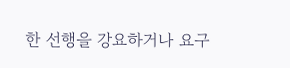한 선행을 강요하거나 요구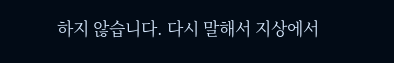하지 않습니다. 다시 말해서 지상에서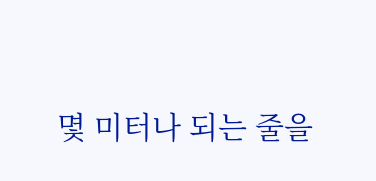몇 미터나 되는 줄을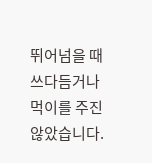뛰어넘을 때 쓰다듬거나 먹이를 주진 않았습니다.